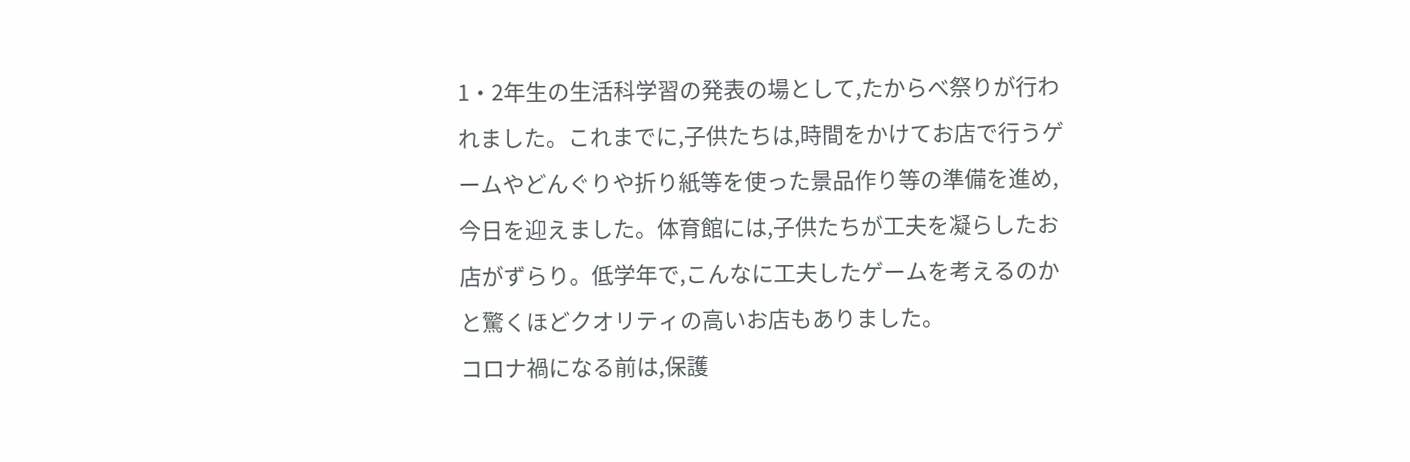1・2年生の生活科学習の発表の場として,たからべ祭りが行われました。これまでに,子供たちは,時間をかけてお店で行うゲームやどんぐりや折り紙等を使った景品作り等の準備を進め,今日を迎えました。体育館には,子供たちが工夫を凝らしたお店がずらり。低学年で,こんなに工夫したゲームを考えるのかと驚くほどクオリティの高いお店もありました。
コロナ禍になる前は,保護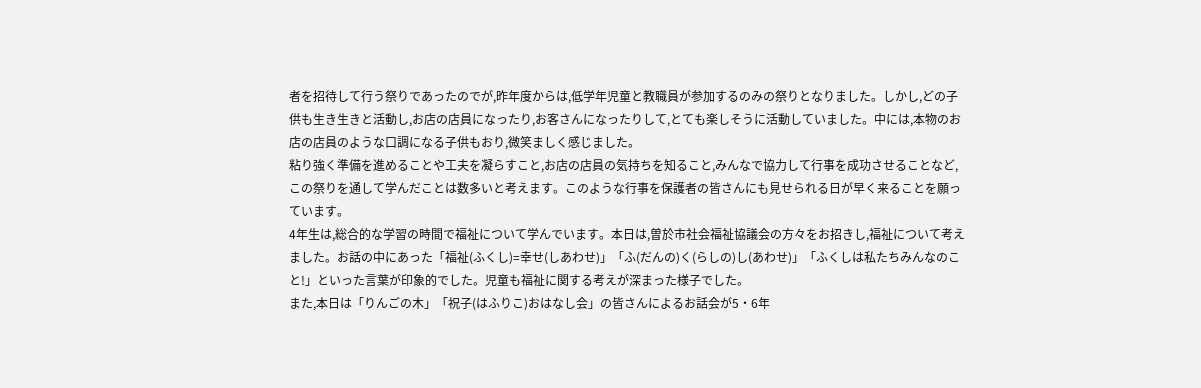者を招待して行う祭りであったのでが,昨年度からは,低学年児童と教職員が参加するのみの祭りとなりました。しかし,どの子供も生き生きと活動し,お店の店員になったり,お客さんになったりして,とても楽しそうに活動していました。中には,本物のお店の店員のような口調になる子供もおり,微笑ましく感じました。
粘り強く準備を進めることや工夫を凝らすこと,お店の店員の気持ちを知ること,みんなで協力して行事を成功させることなど,この祭りを通して学んだことは数多いと考えます。このような行事を保護者の皆さんにも見せられる日が早く来ることを願っています。
4年生は,総合的な学習の時間で福祉について学んでいます。本日は,曽於市社会福祉協議会の方々をお招きし,福祉について考えました。お話の中にあった「福祉(ふくし)=幸せ(しあわせ)」「ふ(だんの)く(らしの)し(あわせ)」「ふくしは私たちみんなのこと!」といった言葉が印象的でした。児童も福祉に関する考えが深まった様子でした。
また,本日は「りんごの木」「祝子(はふりこ)おはなし会」の皆さんによるお話会が5・6年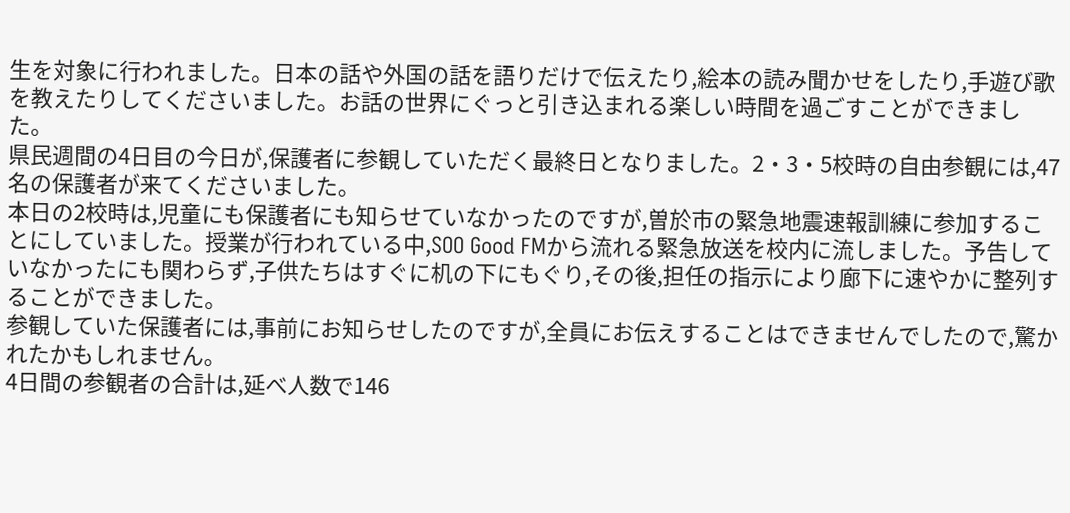生を対象に行われました。日本の話や外国の話を語りだけで伝えたり,絵本の読み聞かせをしたり,手遊び歌を教えたりしてくださいました。お話の世界にぐっと引き込まれる楽しい時間を過ごすことができました。
県民週間の4日目の今日が,保護者に参観していただく最終日となりました。2・3・5校時の自由参観には,47名の保護者が来てくださいました。
本日の2校時は,児童にも保護者にも知らせていなかったのですが,曽於市の緊急地震速報訓練に参加することにしていました。授業が行われている中,SOO Good FMから流れる緊急放送を校内に流しました。予告していなかったにも関わらず,子供たちはすぐに机の下にもぐり,その後,担任の指示により廊下に速やかに整列することができました。
参観していた保護者には,事前にお知らせしたのですが,全員にお伝えすることはできませんでしたので,驚かれたかもしれません。
4日間の参観者の合計は,延べ人数で146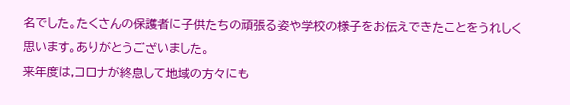名でした。たくさんの保護者に子供たちの頑張る姿や学校の様子をお伝えできたことをうれしく思います。ありがとうございました。
来年度は,コロナが終息して地域の方々にも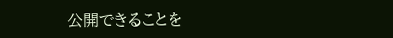公開できることを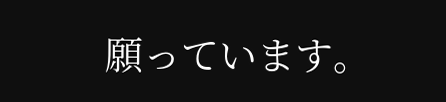願っています。